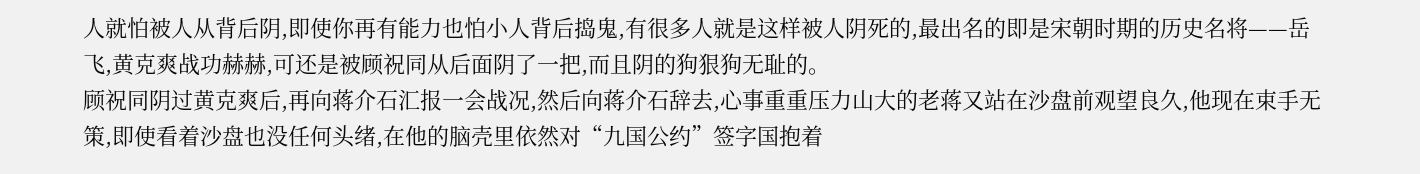人就怕被人从背后阴,即使你再有能力也怕小人背后捣鬼,有很多人就是这样被人阴死的,最出名的即是宋朝时期的历史名将——岳飞,黄克爽战功赫赫,可还是被顾祝同从后面阴了一把,而且阴的狗狠狗无耻的。
顾祝同阴过黄克爽后,再向蒋介石汇报一会战况,然后向蒋介石辞去,心事重重压力山大的老蒋又站在沙盘前观望良久,他现在束手无策,即使看着沙盘也没任何头绪,在他的脑壳里依然对“九国公约”签字国抱着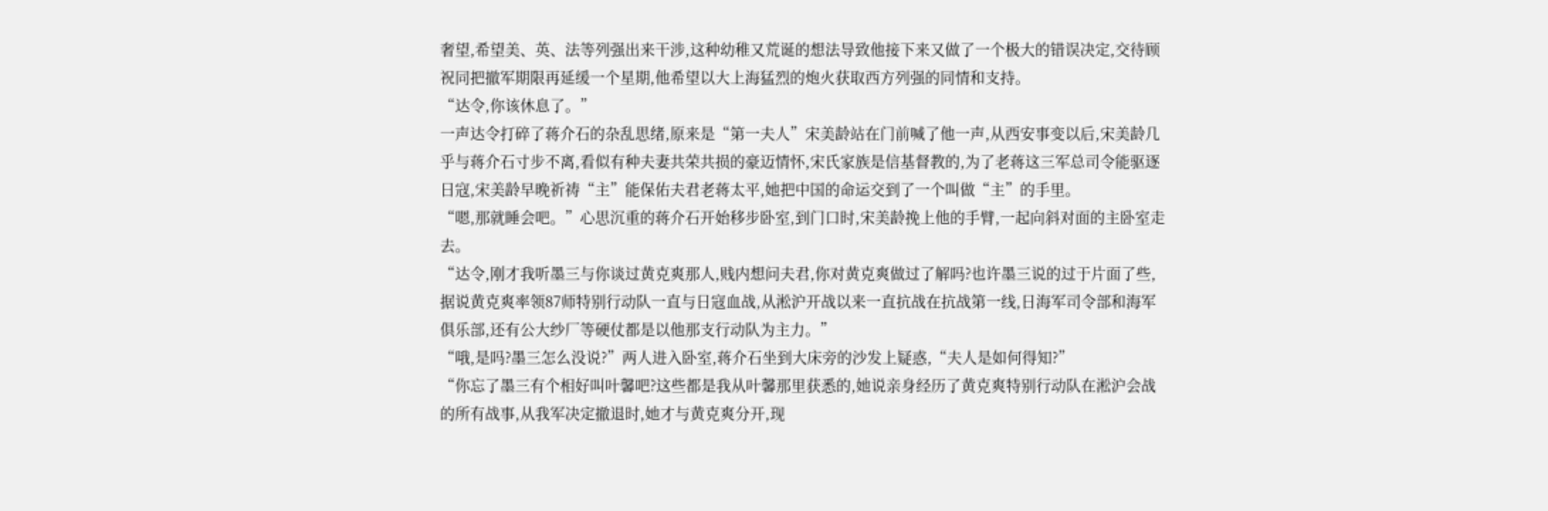奢望,希望美、英、法等列强出来干涉,这种幼稚又荒诞的想法导致他接下来又做了一个极大的错误决定,交待顾祝同把撤军期限再延缓一个星期,他希望以大上海猛烈的炮火获取西方列强的同情和支持。
“达令,你该休息了。”
一声达令打碎了蒋介石的杂乱思绪,原来是“第一夫人”宋美龄站在门前喊了他一声,从西安事变以后,宋美龄几乎与蒋介石寸步不离,看似有种夫妻共荣共损的豪迈情怀,宋氏家族是信基督教的,为了老蒋这三军总司令能驱逐日寇,宋美龄早晚祈祷“主”能保佑夫君老蒋太平,她把中国的命运交到了一个叫做“主”的手里。
“嗯,那就睡会吧。”心思沉重的蒋介石开始移步卧室,到门口时,宋美龄挽上他的手臂,一起向斜对面的主卧室走去。
“达令,刚才我听墨三与你谈过黄克爽那人,贱内想问夫君,你对黄克爽做过了解吗?也许墨三说的过于片面了些,据说黄克爽率领87师特别行动队一直与日寇血战,从淞沪开战以来一直抗战在抗战第一线,日海军司令部和海军俱乐部,还有公大纱厂等硬仗都是以他那支行动队为主力。”
“哦,是吗?墨三怎么没说?”两人进入卧室,蒋介石坐到大床旁的沙发上疑惑,“夫人是如何得知?”
“你忘了墨三有个相好叫叶馨吧?这些都是我从叶馨那里获悉的,她说亲身经历了黄克爽特别行动队在淞沪会战的所有战事,从我军决定撤退时,她才与黄克爽分开,现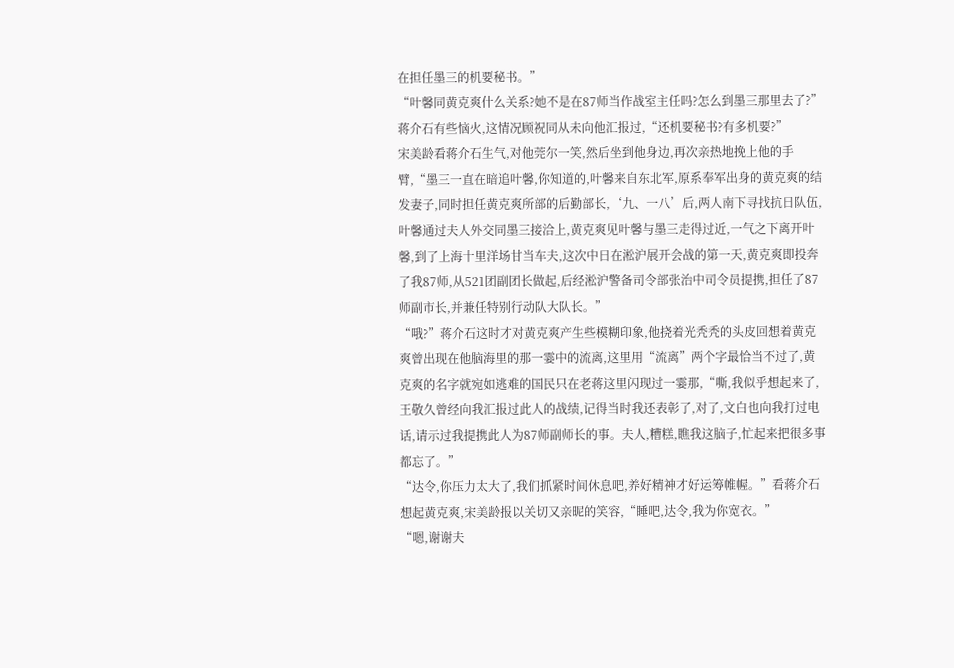在担任墨三的机要秘书。”
“叶馨同黄克爽什么关系?她不是在87师当作战室主任吗?怎么到墨三那里去了?”蒋介石有些恼火,这情况顾祝同从未向他汇报过,“还机要秘书?有多机要?”
宋美龄看蒋介石生气,对他莞尔一笑,然后坐到他身边,再次亲热地挽上他的手臂,“墨三一直在暗追叶馨,你知道的,叶馨来自东北军,原系奉军出身的黄克爽的结发妻子,同时担任黄克爽所部的后勤部长,‘九、一八’后,两人南下寻找抗日队伍,叶馨通过夫人外交同墨三接洽上,黄克爽见叶馨与墨三走得过近,一气之下离开叶馨,到了上海十里洋场甘当车夫,这次中日在淞沪展开会战的第一天,黄克爽即投奔了我87师,从521团副团长做起,后经淞沪警备司令部张治中司令员提携,担任了87师副市长,并兼任特别行动队大队长。”
“哦?”蒋介石这时才对黄克爽产生些模糊印象,他挠着光秃秃的头皮回想着黄克爽曾出现在他脑海里的那一霎中的流离,这里用“流离”两个字最恰当不过了,黄克爽的名字就宛如逃难的国民只在老蒋这里闪现过一霎那,“嘶,我似乎想起来了,王敬久曾经向我汇报过此人的战绩,记得当时我还表彰了,对了,文白也向我打过电话,请示过我提携此人为87师副师长的事。夫人,糟糕,瞧我这脑子,忙起来把很多事都忘了。”
“达令,你压力太大了,我们抓紧时间休息吧,养好精神才好运筹帷幄。”看蒋介石想起黄克爽,宋美龄报以关切又亲昵的笑容,“睡吧,达令,我为你宽衣。”
“嗯,谢谢夫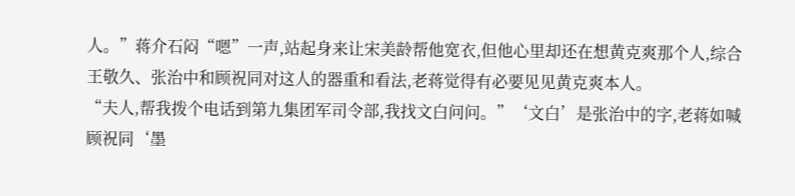人。”蒋介石闷“嗯”一声,站起身来让宋美龄帮他宽衣,但他心里却还在想黄克爽那个人,综合王敬久、张治中和顾祝同对这人的器重和看法,老蒋觉得有必要见见黄克爽本人。
“夫人,帮我拨个电话到第九集团军司令部,我找文白问问。”‘文白’是张治中的字,老蒋如喊顾祝同‘墨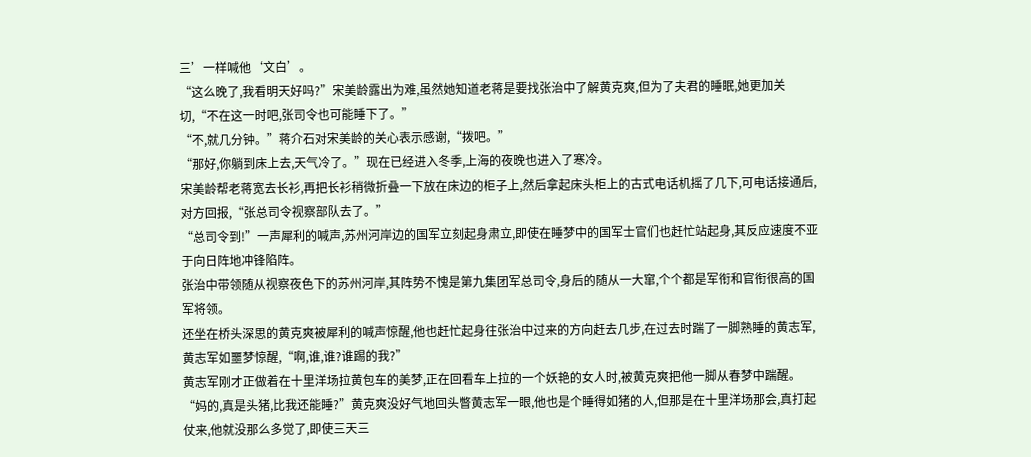三’一样喊他‘文白’。
“这么晚了,我看明天好吗?”宋美龄露出为难,虽然她知道老蒋是要找张治中了解黄克爽,但为了夫君的睡眠,她更加关切,“不在这一时吧,张司令也可能睡下了。”
“不,就几分钟。”蒋介石对宋美龄的关心表示感谢,“拨吧。”
“那好,你躺到床上去,天气冷了。”现在已经进入冬季,上海的夜晚也进入了寒冷。
宋美龄帮老蒋宽去长衫,再把长衫稍微折叠一下放在床边的柜子上,然后拿起床头柜上的古式电话机摇了几下,可电话接通后,对方回报,“张总司令视察部队去了。”
“总司令到!”一声犀利的喊声,苏州河岸边的国军立刻起身肃立,即使在睡梦中的国军士官们也赶忙站起身,其反应速度不亚于向日阵地冲锋陷阵。
张治中带领随从视察夜色下的苏州河岸,其阵势不愧是第九集团军总司令,身后的随从一大窜,个个都是军衔和官衔很高的国军将领。
还坐在桥头深思的黄克爽被犀利的喊声惊醒,他也赶忙起身往张治中过来的方向赶去几步,在过去时踹了一脚熟睡的黄志军,黄志军如噩梦惊醒,“啊,谁,谁?谁踢的我?”
黄志军刚才正做着在十里洋场拉黄包车的美梦,正在回看车上拉的一个妖艳的女人时,被黄克爽把他一脚从春梦中踹醒。
“妈的,真是头猪,比我还能睡?”黄克爽没好气地回头瞥黄志军一眼,他也是个睡得如猪的人,但那是在十里洋场那会,真打起仗来,他就没那么多觉了,即使三天三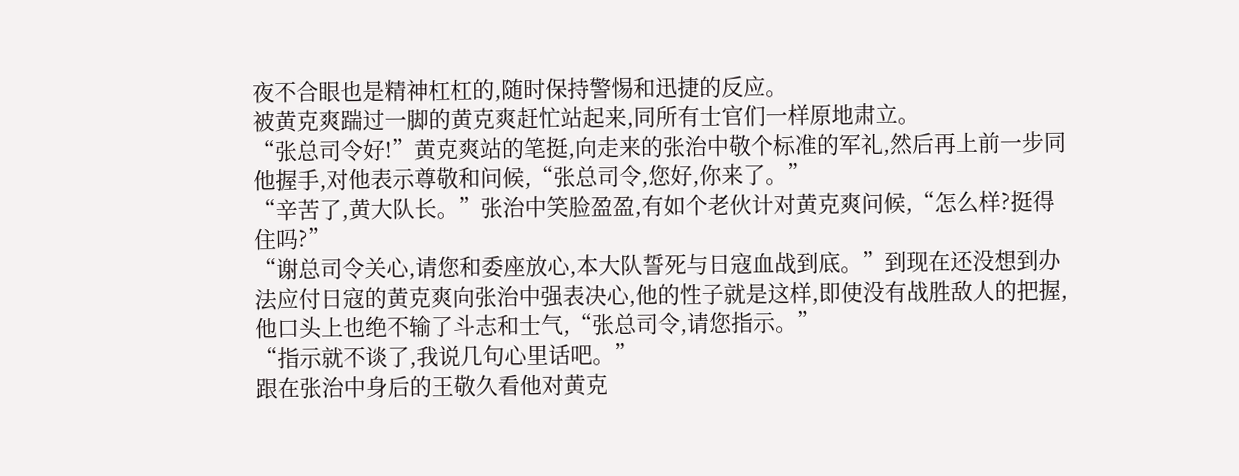夜不合眼也是精神杠杠的,随时保持警惕和迅捷的反应。
被黄克爽踹过一脚的黄克爽赶忙站起来,同所有士官们一样原地肃立。
“张总司令好!”黄克爽站的笔挺,向走来的张治中敬个标准的军礼,然后再上前一步同他握手,对他表示尊敬和问候,“张总司令,您好,你来了。”
“辛苦了,黄大队长。”张治中笑脸盈盈,有如个老伙计对黄克爽问候,“怎么样?挺得住吗?”
“谢总司令关心,请您和委座放心,本大队誓死与日寇血战到底。”到现在还没想到办法应付日寇的黄克爽向张治中强表决心,他的性子就是这样,即使没有战胜敌人的把握,他口头上也绝不输了斗志和士气,“张总司令,请您指示。”
“指示就不谈了,我说几句心里话吧。”
跟在张治中身后的王敬久看他对黄克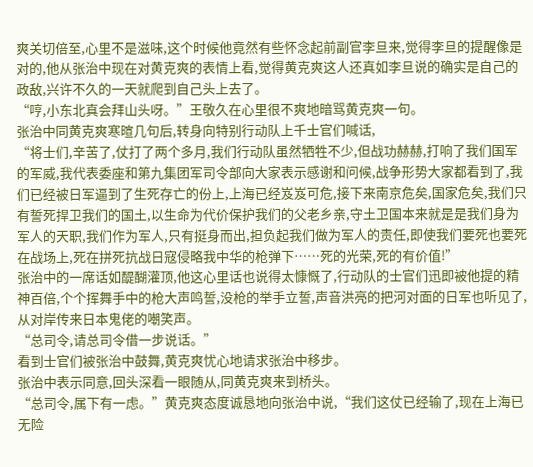爽关切倍至,心里不是滋味,这个时候他竟然有些怀念起前副官李旦来,觉得李旦的提醒像是对的,他从张治中现在对黄克爽的表情上看,觉得黄克爽这人还真如李旦说的确实是自己的政敌,兴许不久的一天就爬到自己头上去了。
“哼,小东北真会拜山头呀。”王敬久在心里很不爽地暗骂黄克爽一句。
张治中同黄克爽寒暄几句后,转身向特别行动队上千士官们喊话,
“将士们,辛苦了,仗打了两个多月,我们行动队虽然牺牲不少,但战功赫赫,打响了我们国军的军威,我代表委座和第九集团军司令部向大家表示感谢和问候,战争形势大家都看到了,我们已经被日军逼到了生死存亡的份上,上海已经岌岌可危,接下来南京危矣,国家危矣,我们只有誓死捍卫我们的国土,以生命为代价保护我们的父老乡亲,守土卫国本来就是是我们身为军人的天职,我们作为军人,只有挺身而出,担负起我们做为军人的责任,即使我们要死也要死在战场上,死在拼死抗战日寇侵略我中华的枪弹下……死的光荣,死的有价值!”
张治中的一席话如醍醐灌顶,他这心里话也说得太慷慨了,行动队的士官们迅即被他提的精神百倍,个个挥舞手中的枪大声鸣誓,没枪的举手立誓,声音洪亮的把河对面的日军也听见了,从对岸传来日本鬼佬的嘲笑声。
“总司令,请总司令借一步说话。”
看到士官们被张治中鼓舞,黄克爽忧心地请求张治中移步。
张治中表示同意,回头深看一眼随从,同黄克爽来到桥头。
“总司令,属下有一虑。”黄克爽态度诚恳地向张治中说,“我们这仗已经输了,现在上海已无险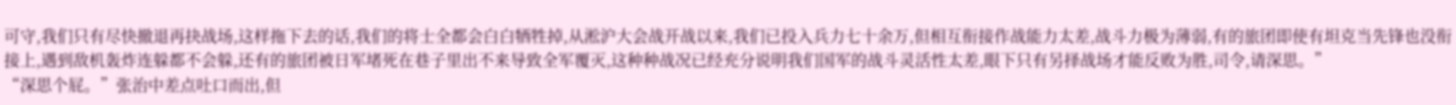可守,我们只有尽快撤退再抉战场,这样拖下去的话,我们的将士全都会白白牺牲掉,从淞沪大会战开战以来,我们已投入兵力七十余万,但相互衔接作战能力太差,战斗力极为薄弱,有的旅团即使有坦克当先锋也没衔接上,遇到敌机轰炸连躲都不会躲,还有的旅团被日军堵死在巷子里出不来导致全军覆灭,这种种战况已经充分说明我们国军的战斗灵活性太差,眼下只有另择战场才能反败为胜,司令,请深思。”
“深思个屁。”张治中差点吐口而出,但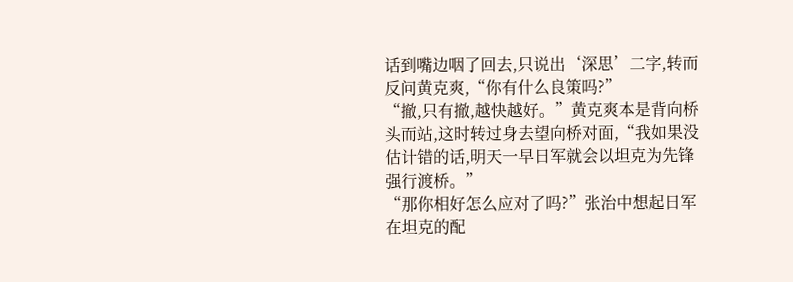话到嘴边咽了回去,只说出‘深思’二字,转而反问黄克爽,“你有什么良策吗?”
“撤,只有撤,越快越好。”黄克爽本是背向桥头而站,这时转过身去望向桥对面,“我如果没估计错的话,明天一早日军就会以坦克为先锋强行渡桥。”
“那你相好怎么应对了吗?”张治中想起日军在坦克的配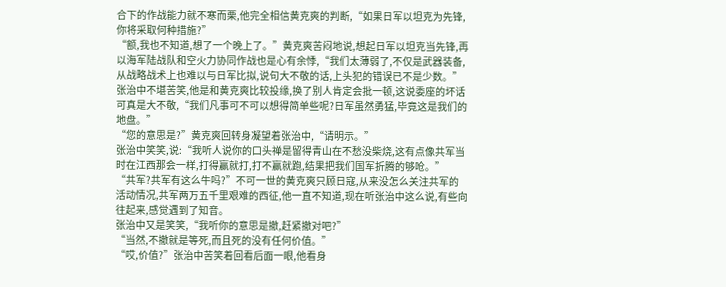合下的作战能力就不寒而栗,他完全相信黄克爽的判断,“如果日军以坦克为先锋,你将采取何种措施?”
“额,我也不知道,想了一个晚上了。”黄克爽苦闷地说,想起日军以坦克当先锋,再以海军陆战队和空火力协同作战也是心有余悸,“我们太薄弱了,不仅是武器装备,从战略战术上也难以与日军比拟,说句大不敬的话,上头犯的错误已不是少数。”
张治中不堪苦笑,他是和黄克爽比较投缘,换了别人肯定会批一顿,这说委座的坏话可真是大不敬,“我们凡事可不可以想得简单些呢?日军虽然勇猛,毕竟这是我们的地盘。”
“您的意思是?”黄克爽回转身凝望着张治中,“请明示。”
张治中笑笑,说:“我听人说你的口头禅是留得青山在不愁没柴烧,这有点像共军当时在江西那会一样,打得赢就打,打不赢就跑,结果把我们国军折腾的够呛。”
“共军?共军有这么牛吗?”不可一世的黄克爽只顾日寇,从来没怎么关注共军的活动情况,共军两万五千里艰难的西征,他一直不知道,现在听张治中这么说,有些向往起来,感觉遇到了知音。
张治中又是笑笑,“我听你的意思是撤,赶紧撤对吧?”
“当然,不撤就是等死,而且死的没有任何价值。”
“哎,价值?”张治中苦笑着回看后面一眼,他看身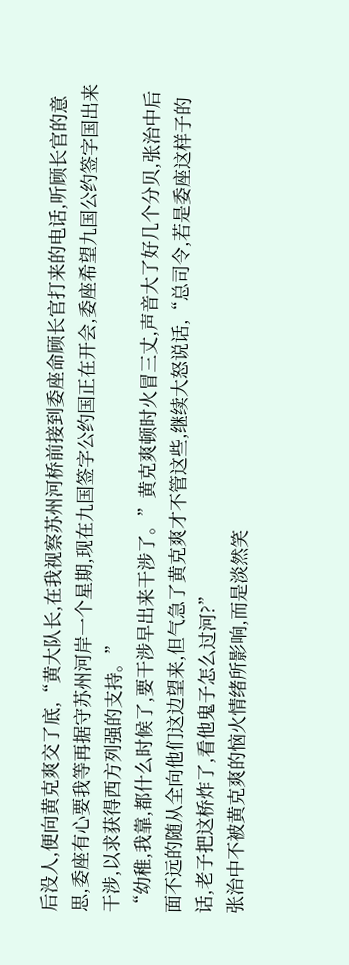后没人,便向黄克爽交了底,“黄大队长,在我视察苏州河桥前接到委座命顾长官打来的电话,听顾长官的意思,委座有心要我等再据守苏州河岸一个星期,现在九国签字公约国正在开会,委座希望九国公约签字国出来干涉,以求获得西方列强的支持。”
“幼稚,我靠,都什么时候了,要干涉早出来干涉了。”黄克爽顿时火冒三丈,声音大了好几个分贝,张治中后面不远的随从全向他们这边望来,但气急了黄克爽才不管这些,继续大怒说话,“总司令,若是委座这样子的话,老子把这桥炸了,看他鬼子怎么过河?”
张治中不被黄克爽的恼火情绪所影响,而是淡然笑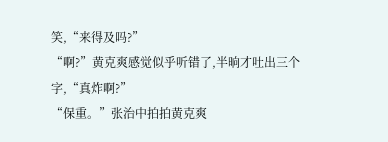笑,“来得及吗?”
“啊?”黄克爽感觉似乎听错了,半晌才吐出三个字,“真炸啊?”
“保重。”张治中拍拍黄克爽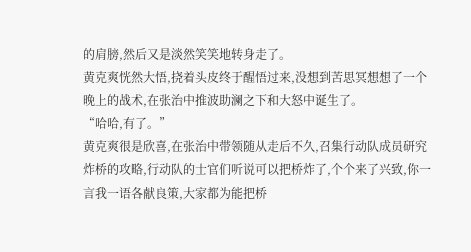的肩膀,然后又是淡然笑笑地转身走了。
黄克爽恍然大悟,挠着头皮终于醒悟过来,没想到苦思冥想想了一个晚上的战术,在张治中推波助澜之下和大怒中诞生了。
“哈哈,有了。”
黄克爽很是欣喜,在张治中带领随从走后不久,召集行动队成员研究炸桥的攻略,行动队的士官们听说可以把桥炸了,个个来了兴致,你一言我一语各献良策,大家都为能把桥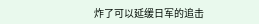炸了可以延缓日军的追击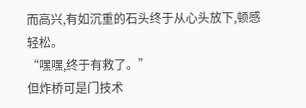而高兴,有如沉重的石头终于从心头放下,顿感轻松。
“嘿嘿,终于有救了。”
但炸桥可是门技术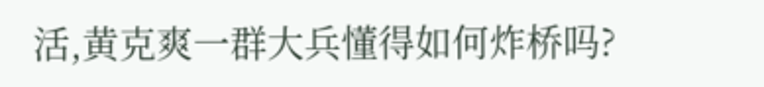活,黄克爽一群大兵懂得如何炸桥吗?